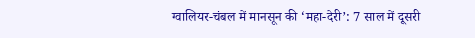ग्वालियर-चंबल में मानसून की ‘महा-देरी’: 7 साल में दूसरी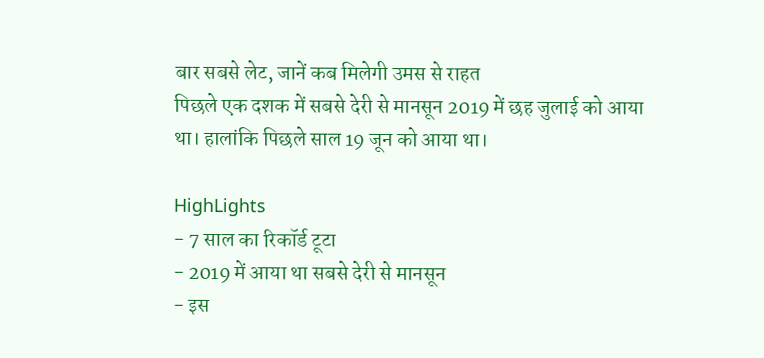बार सबसे लेट, जानें कब मिलेगी उमस से राहत
पिछले एक दशक में सबसे देरी से मानसून 2019 में छह जुलाई को आया था। हालांकि पिछले साल 19 जून को आया था।

HighLights
- 7 साल का रिकॉर्ड टूटा
- 2019 में आया था सबसे देरी से मानसून
- इस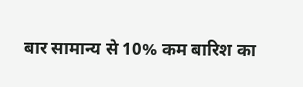बार सामान्य से 10% कम बारिश का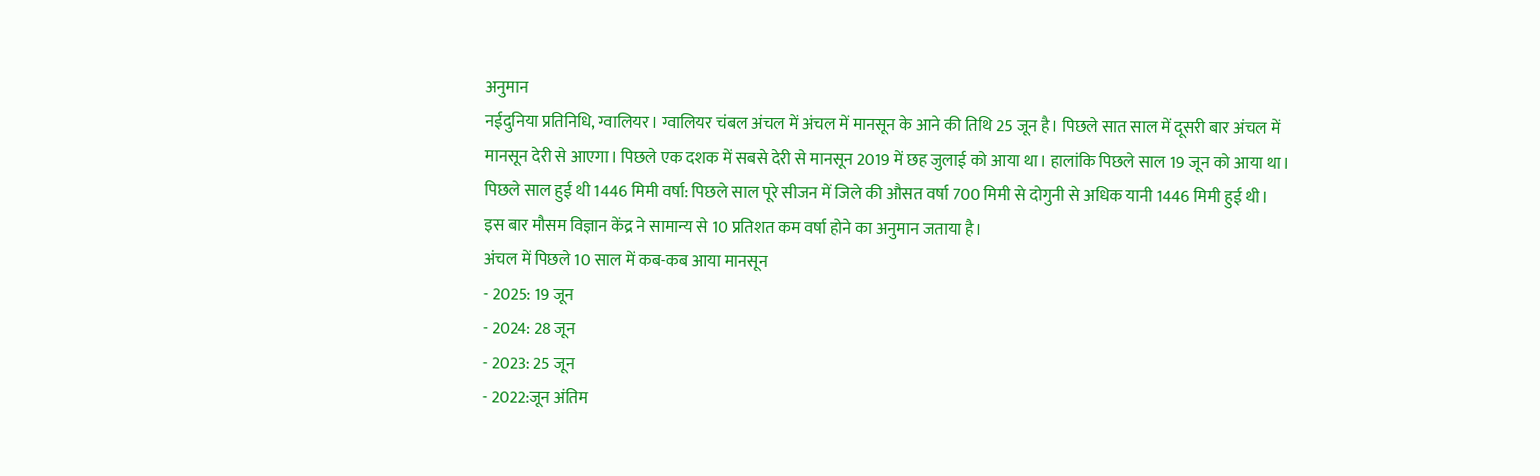अनुमान
नईदुनिया प्रतिनिधि, ग्वालियर। ग्वालियर चंबल अंचल में अंचल में मानसून के आने की तिथि 25 जून है। पिछले सात साल में दूसरी बार अंचल में मानसून देरी से आएगा। पिछले एक दशक में सबसे देरी से मानसून 2019 में छह जुलाई को आया था। हालांकि पिछले साल 19 जून को आया था।
पिछले साल हुई थी 1446 मिमी वर्षा: पिछले साल पूरे सीजन में जिले की औसत वर्षा 700 मिमी से दोगुनी से अधिक यानी 1446 मिमी हुई थी। इस बार मौसम विज्ञान केंद्र ने सामान्य से 10 प्रतिशत कम वर्षा होने का अनुमान जताया है।
अंचल में पिछले 10 साल में कब-कब आया मानसून
- 2025: 19 जून
- 2024: 28 जून
- 2023: 25 जून
- 2022:जून अंतिम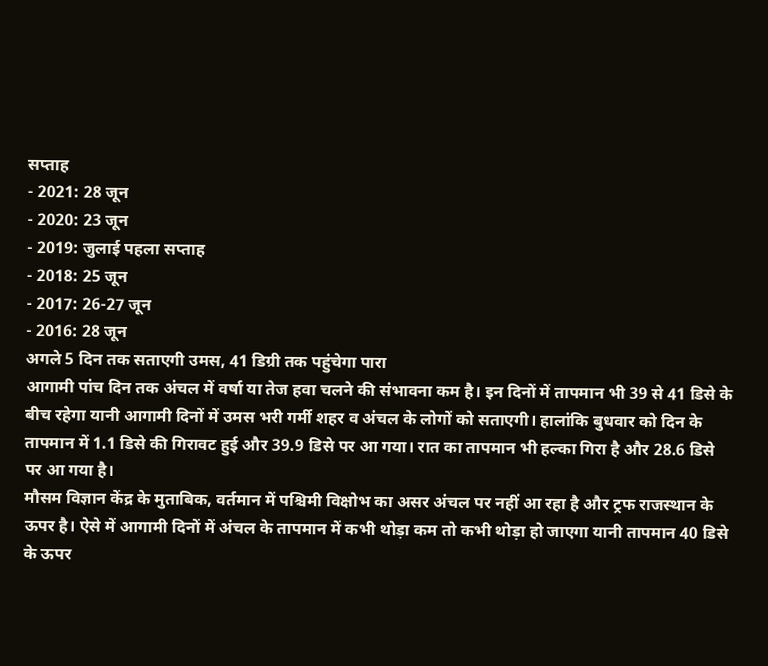सप्ताह
- 2021: 28 जून
- 2020: 23 जून
- 2019: जुलाई पहला सप्ताह
- 2018: 25 जून
- 2017: 26-27 जून
- 2016: 28 जून
अगले 5 दिन तक सताएगी उमस, 41 डिग्री तक पहुंचेगा पारा
आगामी पांच दिन तक अंचल में वर्षा या तेज हवा चलने की संभावना कम है। इन दिनों में तापमान भी 39 से 41 डिसे के बीच रहेगा यानी आगामी दिनों में उमस भरी गर्मी शहर व अंचल के लोगों को सताएगी। हालांकि बुधवार को दिन के तापमान में 1.1 डिसे की गिरावट हुई और 39.9 डिसे पर आ गया। रात का तापमान भी हल्का गिरा है और 28.6 डिसे पर आ गया है।
मौसम विज्ञान केंद्र के मुताबिक, वर्तमान में पश्चिमी विक्षोभ का असर अंचल पर नहीं आ रहा है और ट्रफ राजस्थान के ऊपर है। ऐसे में आगामी दिनों में अंचल के तापमान में कभी थोड़ा कम तो कभी थोड़ा हो जाएगा यानी तापमान 40 डिसे के ऊपर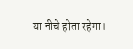या नीचे होता रहेगा।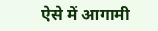ऐसे में आगामी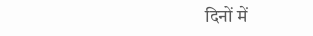दिनों में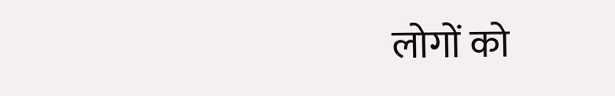लोगों को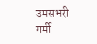उमसभरी गर्मी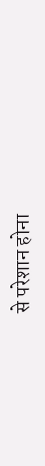से परेशान होना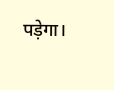पड़ेगा।